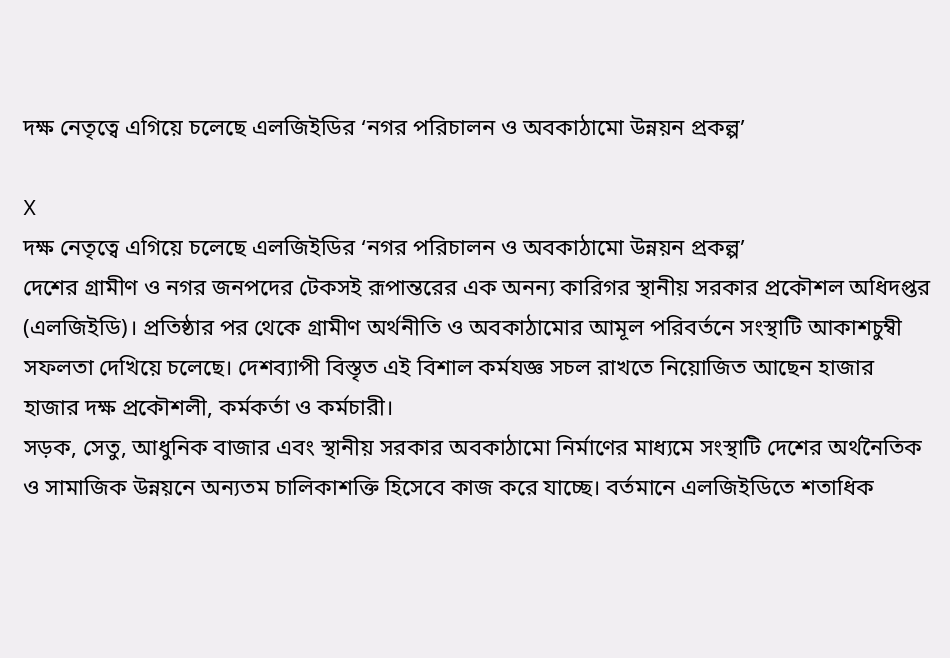দক্ষ নেতৃত্বে এগিয়ে চলেছে এলজিইডির ‘নগর পরিচালন ও অবকাঠামো উন্নয়ন প্রকল্প’

X
দক্ষ নেতৃত্বে এগিয়ে চলেছে এলজিইডির ‘নগর পরিচালন ও অবকাঠামো উন্নয়ন প্রকল্প’
দেশের গ্রামীণ ও নগর জনপদের টেকসই রূপান্তরের এক অনন্য কারিগর স্থানীয় সরকার প্রকৌশল অধিদপ্তর (এলজিইডি)। প্রতিষ্ঠার পর থেকে গ্রামীণ অর্থনীতি ও অবকাঠামোর আমূল পরিবর্তনে সংস্থাটি আকাশচুম্বী সফলতা দেখিয়ে চলেছে। দেশব্যাপী বিস্তৃত এই বিশাল কর্মযজ্ঞ সচল রাখতে নিয়োজিত আছেন হাজার হাজার দক্ষ প্রকৌশলী, কর্মকর্তা ও কর্মচারী।
সড়ক, সেতু, আধুনিক বাজার এবং স্থানীয় সরকার অবকাঠামো নির্মাণের মাধ্যমে সংস্থাটি দেশের অর্থনৈতিক ও সামাজিক উন্নয়নে অন্যতম চালিকাশক্তি হিসেবে কাজ করে যাচ্ছে। বর্তমানে এলজিইডিতে শতাধিক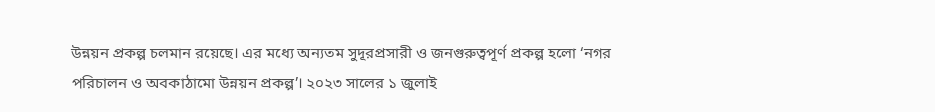উন্নয়ন প্রকল্প চলমান রয়েছে। এর মধ্যে অন্যতম সুদূরপ্রসারী ও জনগুরুত্বপূর্ণ প্রকল্প হলো ‘নগর পরিচালন ও অবকাঠামো উন্নয়ন প্রকল্প’। ২০২৩ সালের ১ জুলাই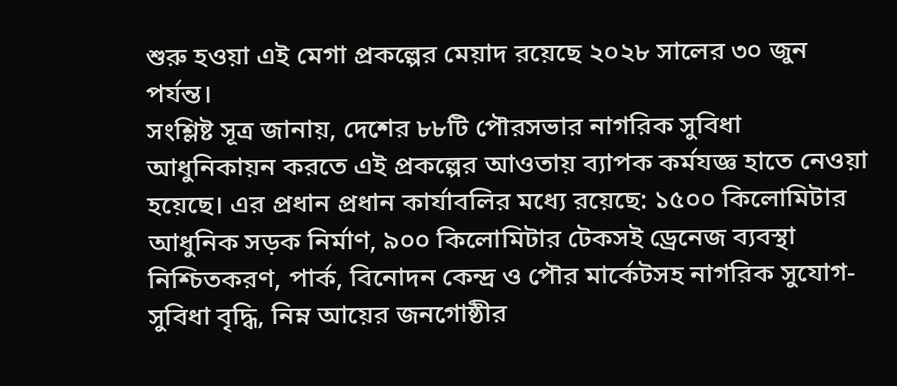শুরু হওয়া এই মেগা প্রকল্পের মেয়াদ রয়েছে ২০২৮ সালের ৩০ জুন পর্যন্ত।
সংশ্লিষ্ট সূত্র জানায়, দেশের ৮৮টি পৌরসভার নাগরিক সুবিধা আধুনিকায়ন করতে এই প্রকল্পের আওতায় ব্যাপক কর্মযজ্ঞ হাতে নেওয়া হয়েছে। এর প্রধান প্রধান কার্যাবলির মধ্যে রয়েছে: ১৫০০ কিলোমিটার আধুনিক সড়ক নির্মাণ, ৯০০ কিলোমিটার টেকসই ড্রেনেজ ব্যবস্থা নিশ্চিতকরণ, পার্ক, বিনোদন কেন্দ্র ও পৌর মার্কেটসহ নাগরিক সুযোগ-সুবিধা বৃদ্ধি, নিম্ন আয়ের জনগোষ্ঠীর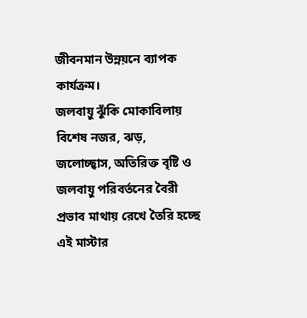জীবনমান উন্নয়নে ব্যাপক কার্যক্রম।
জলবায়ু ঝুঁকি মোকাবিলায় বিশেষ নজর, ঝড়, জলোচ্ছ্বাস, অতিরিক্ত বৃষ্টি ও জলবায়ু পরিবর্তনের বৈরী প্রভাব মাথায় রেখে তৈরি হচ্ছে এই মাস্টার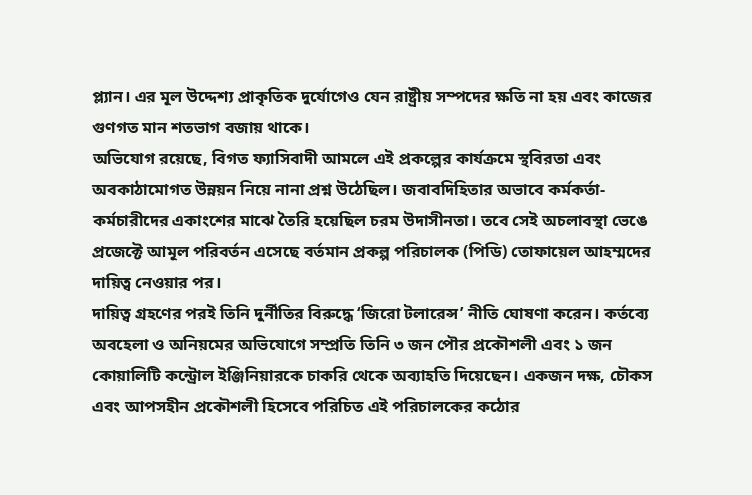প্ল্যান। এর মূল উদ্দেশ্য প্রাকৃতিক দুর্যোগেও যেন রাষ্ট্রীয় সম্পদের ক্ষতি না হয় এবং কাজের গুণগত মান শতভাগ বজায় থাকে।
অভিযোগ রয়েছে, বিগত ফ্যাসিবাদী আমলে এই প্রকল্পের কার্যক্রমে স্থবিরতা এবং অবকাঠামোগত উন্নয়ন নিয়ে নানা প্রশ্ন উঠেছিল। জবাবদিহিতার অভাবে কর্মকর্তা-কর্মচারীদের একাংশের মাঝে তৈরি হয়েছিল চরম উদাসীনতা। তবে সেই অচলাবস্থা ভেঙে প্রজেক্টে আমূল পরিবর্তন এসেছে বর্তমান প্রকল্প পরিচালক (পিডি) তোফায়েল আহম্মদের দায়িত্ব নেওয়ার পর।
দায়িত্ব গ্রহণের পরই তিনি দুর্নীতির বিরুদ্ধে ‘জিরো টলারেন্স’ নীতি ঘোষণা করেন। কর্তব্যে অবহেলা ও অনিয়মের অভিযোগে সম্প্রতি তিনি ৩ জন পৌর প্রকৌশলী এবং ১ জন কোয়ালিটি কন্ট্রোল ইঞ্জিনিয়ারকে চাকরি থেকে অব্যাহতি দিয়েছেন। একজন দক্ষ, চৌকস এবং আপসহীন প্রকৌশলী হিসেবে পরিচিত এই পরিচালকের কঠোর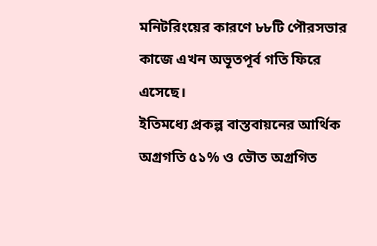মনিটরিংয়ের কারণে ৮৮টি পৌরসভার কাজে এখন অভূতপূর্ব গতি ফিরে এসেছে।
ইতিমধ্যে প্রকল্প বাস্তবায়নের আর্থিক অগ্রগতি ৫১% ও ভৌত অগ্রগিত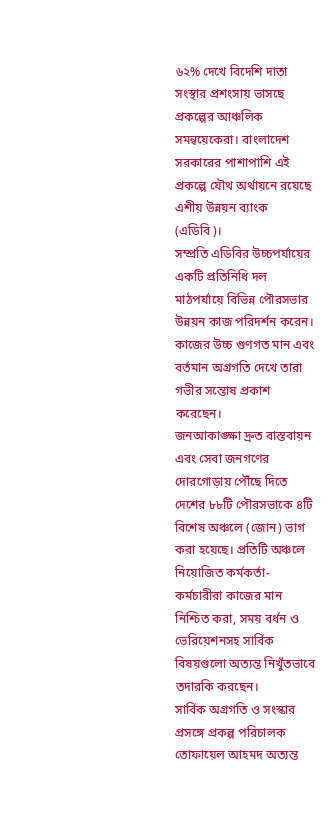৬২% দেখে বিদেশি দাতা সংস্থার প্রশংসায় ভাসছে প্রকল্পের আঞ্চলিক সমন্বয়েকেরা। বাংলাদেশ সরকারের পাশাপাশি এই প্রকল্পে যৌথ অর্থায়নে রয়েছে এশীয় উন্নয়ন ব্যাংক (এডিবি)।
সম্প্রতি এডিবির উচ্চপর্যায়ের একটি প্রতিনিধি দল মাঠপর্যায়ে বিভিন্ন পৌরসভার উন্নয়ন কাজ পরিদর্শন করেন। কাজের উচ্চ গুণগত মান এবং বর্তমান অগ্রগতি দেখে তারা গভীর সন্তোষ প্রকাশ করেছেন।
জনআকাঙ্ক্ষা দ্রুত বাস্তবায়ন এবং সেবা জনগণের দোরগোড়ায় পৌঁছে দিতে দেশের ৮৮টি পৌরসভাকে ৪টি বিশেষ অঞ্চলে (জোন) ভাগ করা হয়েছে। প্রতিটি অঞ্চলে নিয়োজিত কর্মকর্তা-কর্মচারীরা কাজের মান নিশ্চিত করা, সময় বর্ধন ও ভেরিয়েশনসহ সার্বিক বিষয়গুলো অত্যন্ত নিখুঁতভাবে তদারকি করছেন।
সার্বিক অগ্রগতি ও সংস্কার প্রসঙ্গে প্রকল্প পরিচালক তোফায়েল আহমদ অত্যন্ত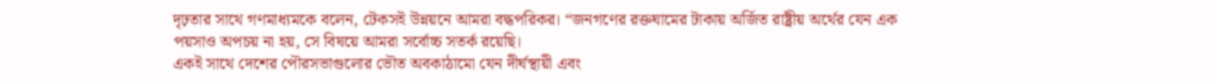দৃঢ়তার সাথে গণমাধ্যমকে বলেন, টেকসই উন্নয়নে আমরা বদ্ধপরিকর। “জনগণের রক্তঘামের টাকায় অর্জিত রাষ্ট্রীয় অর্থের যেন এক পয়সাও অপচয় না হয়, সে বিষয়ে আমরা সর্বোচ্চ সতর্ক রয়েছি।
একই সাথে দেশের পৌরসভাগুলোর ভৌত অবকাঠামো যেন দীর্ঘস্থায়ী এবং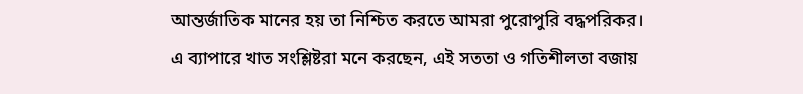আন্তর্জাতিক মানের হয় তা নিশ্চিত করতে আমরা পুরোপুরি বদ্ধপরিকর।
এ ব্যাপারে খাত সংশ্লিষ্টরা মনে করছেন, এই সততা ও গতিশীলতা বজায়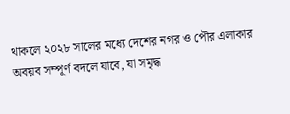থাকলে ২০২৮ সালের মধ্যে দেশের নগর ও পৌর এলাকার অবয়ব সম্পূর্ণ বদলে যাবে, যা সমৃদ্ধ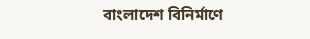বাংলাদেশ বিনির্মাণে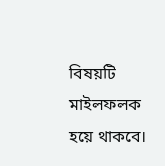বিষয়টি মাইলফলক হয়ে থাকবে।